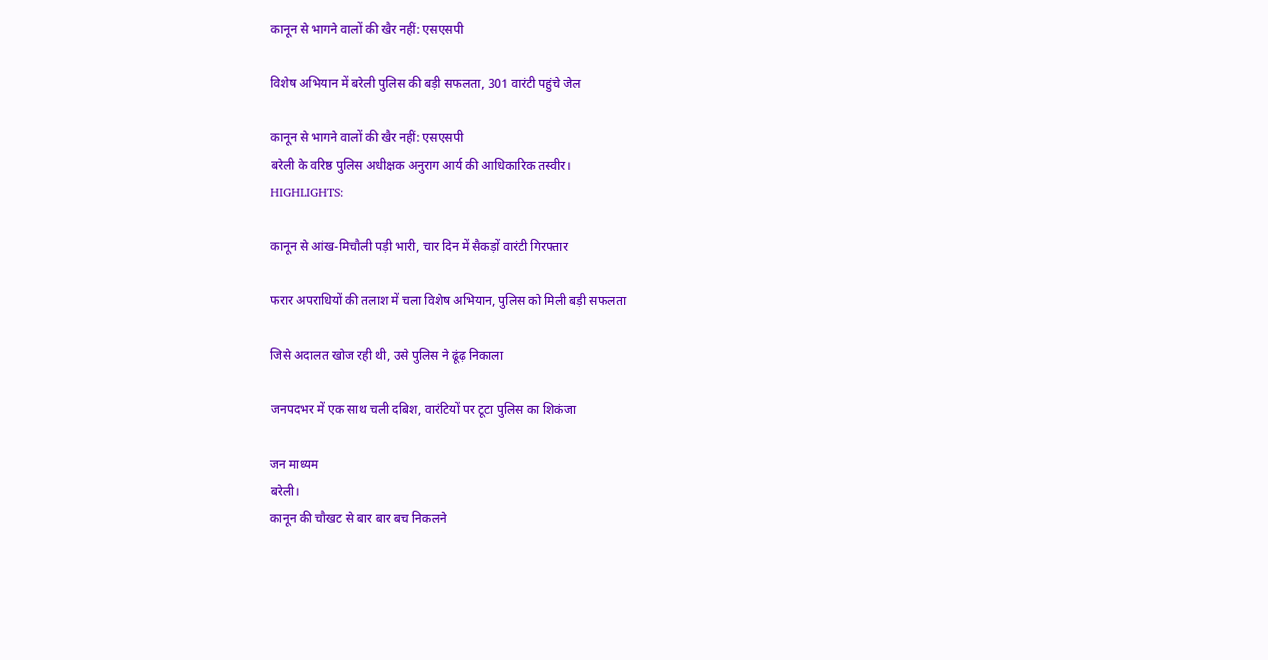कानून से भागने वालों की खैर नहीं: एसएसपी

विशेष अभियान में बरेली पुलिस की बड़ी सफलता, 301 वारंटी पहुंचे जेल

कानून से भागने वालों की खैर नहीं: एसएसपी
बरेली के वरिष्ठ पुलिस अधीक्षक अनुराग आर्य की आधिकारिक तस्वीर।
HIGHLIGHTS:

कानून से आंख-मिचौली पड़ी भारी, चार दिन में सैकड़ों वारंटी गिरफ्तार

फरार अपराधियों की तलाश में चला विशेष अभियान, पुलिस को मिली बड़ी सफलता

जिसे अदालत खोज रही थी, उसे पुलिस ने ढूंढ़ निकाला

जनपदभर में एक साथ चली दबिश, वारंटियों पर टूटा पुलिस का शिकंजा

जन माध्यम
बरेली।
कानून की चौखट से बार बार बच निकलने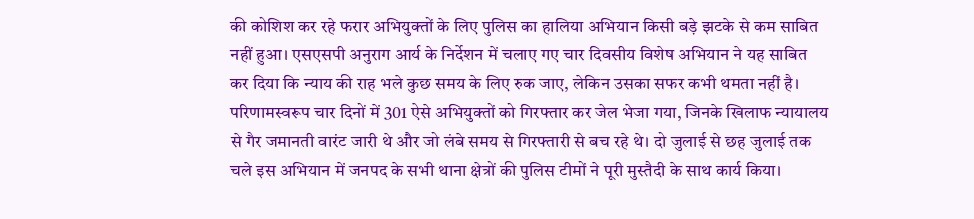की कोशिश कर रहे फरार अभियुक्तों के लिए पुलिस का हालिया अभियान किसी बड़े झटके से कम साबित नहीं हुआ। एसएसपी अनुराग आर्य के निर्देशन में चलाए गए चार दिवसीय विशेष अभियान ने यह साबित कर दिया कि न्याय की राह भले कुछ समय के लिए रुक जाए, लेकिन उसका सफर कभी थमता नहीं है। परिणामस्वरूप चार दिनों में 301 ऐसे अभियुक्तों को गिरफ्तार कर जेल भेजा गया, जिनके खिलाफ न्यायालय से गैर जमानती वारंट जारी थे और जो लंबे समय से गिरफ्तारी से बच रहे थे। दो जुलाई से छह जुलाई तक चले इस अभियान में जनपद के सभी थाना क्षेत्रों की पुलिस टीमों ने पूरी मुस्तैदी के साथ कार्य किया।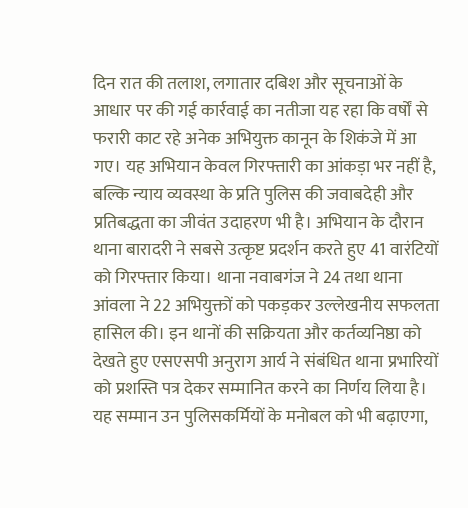दिन रात की तलाश, लगातार दबिश और सूचनाओं के आधार पर की गई कार्रवाई का नतीजा यह रहा कि वर्षों से फरारी काट रहे अनेक अभियुक्त कानून के शिकंजे में आ गए। यह अभियान केवल गिरफ्तारी का आंकड़ा भर नहीं है, बल्कि न्याय व्यवस्था के प्रति पुलिस की जवाबदेही और प्रतिबद्धता का जीवंत उदाहरण भी है। अभियान के दौरान थाना बारादरी ने सबसे उत्कृष्ट प्रदर्शन करते हुए 41 वारंटियों को गिरफ्तार किया। थाना नवाबगंज ने 24 तथा थाना आंवला ने 22 अभियुक्तों को पकड़कर उल्लेखनीय सफलता हासिल की। इन थानों की सक्रियता और कर्तव्यनिष्ठा को देखते हुए एसएसपी अनुराग आर्य ने संबंधित थाना प्रभारियों को प्रशस्ति पत्र देकर सम्मानित करने का निर्णय लिया है। यह सम्मान उन पुलिसकर्मियों के मनोबल को भी बढ़ाएगा,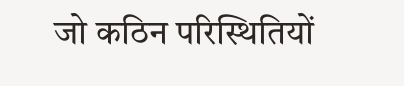जो कठिन परिस्थितियों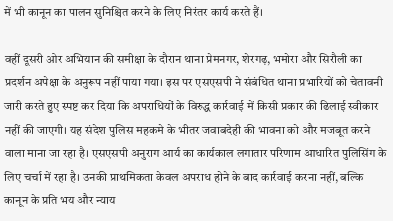में भी कानून का पालन सुनिश्चित करने के लिए निरंतर कार्य करते हैं।

वहीं दूसरी ओर अभियान की समीक्षा के दौरान थाना प्रेमनगर, शेरगढ़, भमोरा और सिरौली का प्रदर्शन अपेक्षा के अनुरूप नहीं पाया गया। इस पर एसएसपी ने संबंधित थाना प्रभारियों को चेतावनी जारी करते हुए स्पष्ट कर दिया कि अपराधियों के विरुद्ध कार्रवाई में किसी प्रकार की ढिलाई स्वीकार नहीं की जाएगी। यह संदेश पुलिस महकमे के भीतर जवाबदेही की भावना को और मजबूत करने वाला माना जा रहा है। एसएसपी अनुराग आर्य का कार्यकाल लगातार परिणाम आधारित पुलिसिंग के लिए चर्चा में रहा है। उनकी प्राथमिकता केवल अपराध होने के बाद कार्रवाई करना नहीं, बल्कि कानून के प्रति भय और न्याय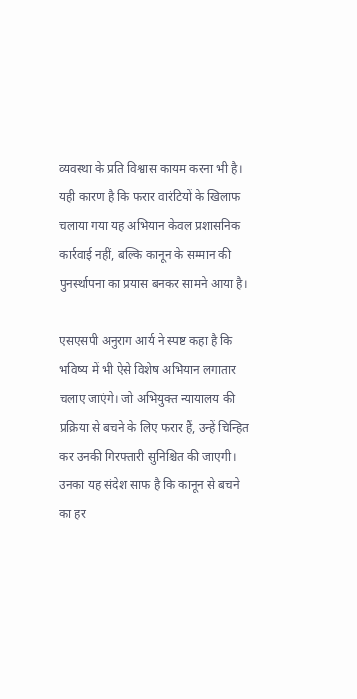व्यवस्था के प्रति विश्वास कायम करना भी है। यही कारण है कि फरार वारंटियों के खिलाफ चलाया गया यह अभियान केवल प्रशासनिक कार्रवाई नहीं, बल्कि कानून के सम्मान की पुनर्स्थापना का प्रयास बनकर सामने आया है।

एसएसपी अनुराग आर्य ने स्पष्ट कहा है कि भविष्य में भी ऐसे विशेष अभियान लगातार चलाए जाएंगे। जो अभियुक्त न्यायालय की प्रक्रिया से बचने के लिए फरार हैं, उन्हें चिन्हित कर उनकी गिरफ्तारी सुनिश्चित की जाएगी। उनका यह संदेश साफ है कि कानून से बचने का हर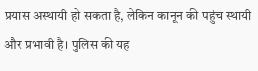प्रयास अस्थायी हो सकता है, लेकिन कानून की पहुंच स्थायी और प्रभावी है। पुलिस की यह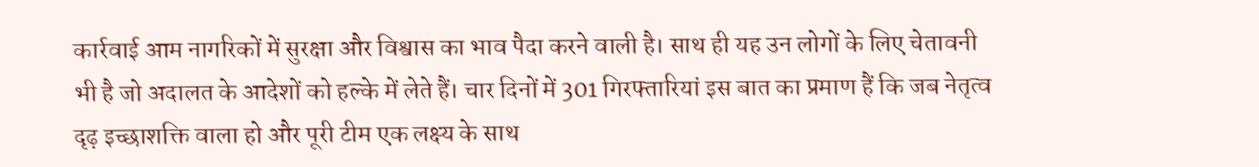कार्रवाई आम नागरिकों में सुरक्षा और विश्वास का भाव पैदा करने वाली है। साथ ही यह उन लोगों के लिए चेतावनी भी है जो अदालत के आदेशों को हल्के में लेते हैं। चार दिनों में 301 गिरफ्तारियां इस बात का प्रमाण हैं कि जब नेतृत्व दृढ़ इच्छाशक्ति वाला हो और पूरी टीम एक लक्ष्य के साथ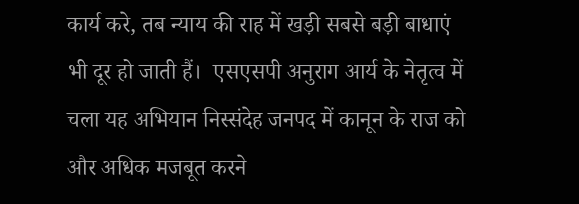कार्य करे, तब न्याय की राह में खड़ी सबसे बड़ी बाधाएं भी दूर हो जाती हैं।  एसएसपी अनुराग आर्य के नेतृत्व में चला यह अभियान निस्संदेह जनपद में कानून के राज को और अधिक मजबूत करने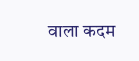वाला कदम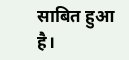साबित हुआ है।